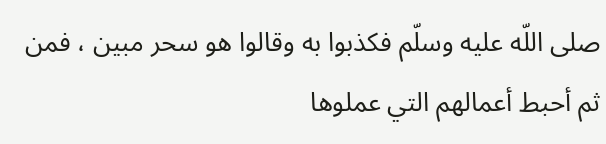صلى اللّه عليه وسلّم فكذبوا به وقالوا هو سحر مبين ، فمن ثم أحبط أعمالهم التي عملوها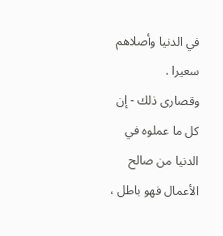في الدنيا وأصلاهم سعيرا .
وقصارى ذلك - إن كل ما عملوه في الدنيا من صالح الأعمال فهو باطل ،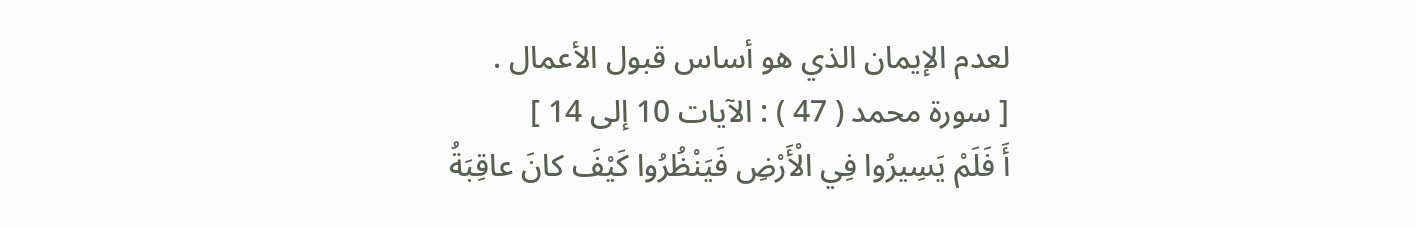لعدم الإيمان الذي هو أساس قبول الأعمال .
[ سورة محمد ( 47 ) : الآيات 10 إلى 14 ]
أَ فَلَمْ يَسِيرُوا فِي الْأَرْضِ فَيَنْظُرُوا كَيْفَ كانَ عاقِبَةُ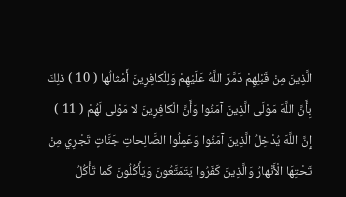الَّذِينَ مِنْ قَبْلِهِمْ دَمَّرَ اللَّهُ عَلَيْهِمْ وَلِلْكافِرِينَ أَمْثالُها ( 10 ) ذلِكَ بِأَنَّ اللَّهَ مَوْلَى الَّذِينَ آمَنُوا وَأَنَّ الْكافِرِينَ لا مَوْلى لَهُمْ ( 11 ) إِنَّ اللَّهَ يُدْخِلُ الَّذِينَ آمَنُوا وَعَمِلُوا الصَّالِحاتِ جَنَّاتٍ تَجْرِي مِنْ تَحْتِهَا الْأَنْهارُ وَالَّذِينَ كَفَرُوا يَتَمَتَّعُونَ وَيَأْكُلُونَ كَما تَأْكُلُ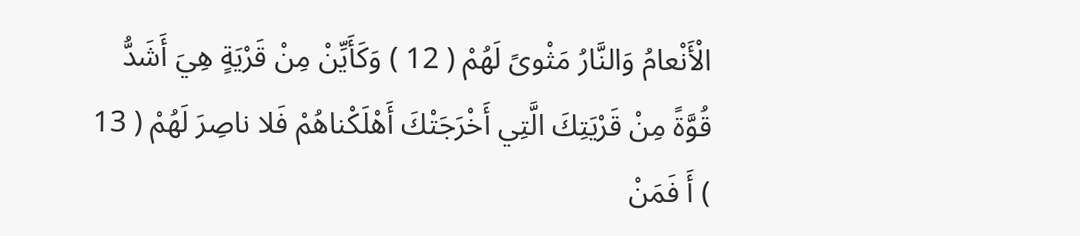الْأَنْعامُ وَالنَّارُ مَثْوىً لَهُمْ ( 12 ) وَكَأَيِّنْ مِنْ قَرْيَةٍ هِيَ أَشَدُّ قُوَّةً مِنْ قَرْيَتِكَ الَّتِي أَخْرَجَتْكَ أَهْلَكْناهُمْ فَلا ناصِرَ لَهُمْ ( 13 ) أَ فَمَنْ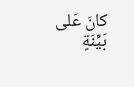كانَ عَلى بَيِّنَةٍ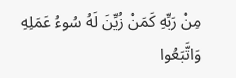مِنْ رَبِّهِ كَمَنْ زُيِّنَ لَهُ سُوءُ عَمَلِهِ وَاتَّبَعُوا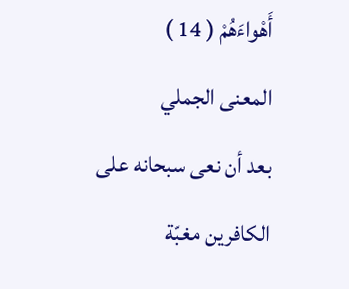أَهْواءَهُمْ ( 14 )
المعنى الجملي
بعد أن نعى سبحانه على الكافرين مغبّة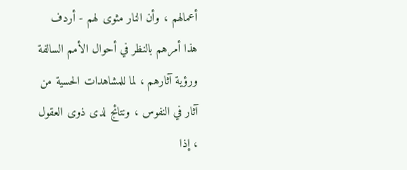أعمالهم ، وأن النار مثوى لهم - أردف هذا أمرهم بالنظر في أحوال الأمم السالفة ورؤية آثارهم ، لما للمشاهدات الحسية من آثار في النفوس ، ونتائج لدى ذوى العقول ، إذا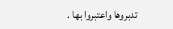تدبروها واعتبروا بها .